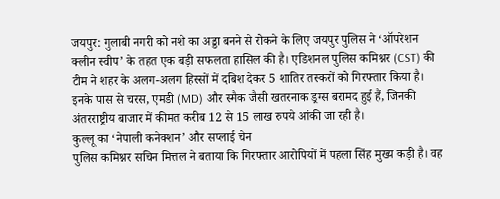जयपुर: गुलाबी नगरी को नशे का अड्डा बनने से रोकने के लिए जयपुर पुलिस ने ‘ऑपरेशन क्लीन स्वीप’ के तहत एक बड़ी सफलता हासिल की है। एडिशनल पुलिस कमिश्नर (CST) की टीम ने शहर के अलग-अलग हिस्सों में दबिश देकर 5 शातिर तस्करों को गिरफ्तार किया है। इनके पास से चरस, एमडी (MD) और स्मैक जैसी खतरनाक ड्रग्स बरामद हुई हैं, जिनकी अंतरराष्ट्रीय बाजार में कीमत करीब 12 से 15 लाख रुपये आंकी जा रही है।
कुल्लू का ‘नेपाली कनेक्शन’ और सप्लाई चेन
पुलिस कमिश्नर सचिन मित्तल ने बताया कि गिरफ्तार आरोपियों में पहला सिंह मुख्य कड़ी है। वह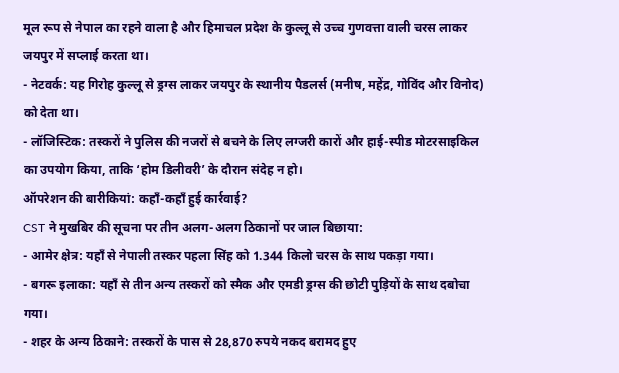मूल रूप से नेपाल का रहने वाला है और हिमाचल प्रदेश के कुल्लू से उच्च गुणवत्ता वाली चरस लाकर जयपुर में सप्लाई करता था।
- नेटवर्क: यह गिरोह कुल्लू से ड्रग्स लाकर जयपुर के स्थानीय पैडलर्स (मनीष, महेंद्र, गोविंद और विनोद) को देता था।
- लॉजिस्टिक: तस्करों ने पुलिस की नजरों से बचने के लिए लग्जरी कारों और हाई-स्पीड मोटरसाइकिल का उपयोग किया, ताकि ‘होम डिलीवरी’ के दौरान संदेह न हो।
ऑपरेशन की बारीकियां: कहाँ-कहाँ हुई कार्रवाई?
CST ने मुखबिर की सूचना पर तीन अलग-अलग ठिकानों पर जाल बिछाया:
- आमेर क्षेत्र: यहाँ से नेपाली तस्कर पहला सिंह को 1.344 किलो चरस के साथ पकड़ा गया।
- बगरू इलाका: यहाँ से तीन अन्य तस्करों को स्मैक और एमडी ड्रग्स की छोटी पुड़ियों के साथ दबोचा गया।
- शहर के अन्य ठिकाने: तस्करों के पास से 28,870 रुपये नकद बरामद हुए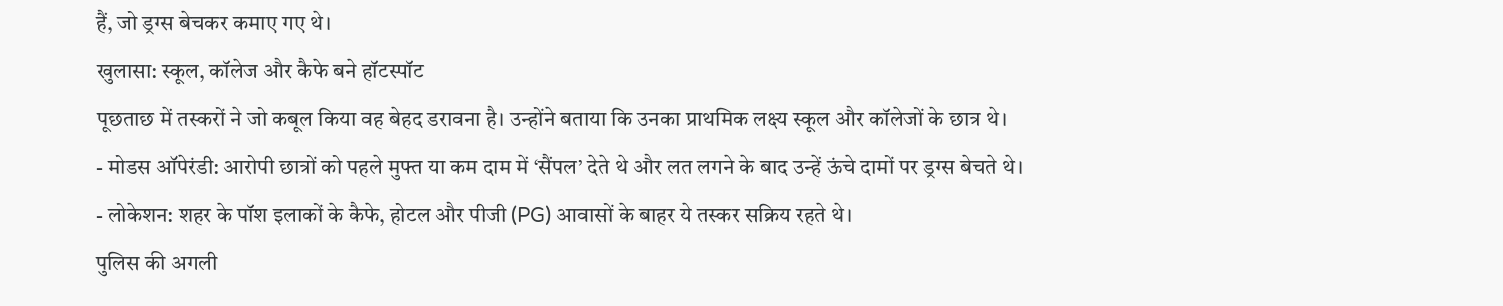हैं, जो ड्रग्स बेचकर कमाए गए थे।
खुलासा: स्कूल, कॉलेज और कैफे बने हॉटस्पॉट
पूछताछ में तस्करों ने जो कबूल किया वह बेहद डरावना है। उन्होंने बताया कि उनका प्राथमिक लक्ष्य स्कूल और कॉलेजों के छात्र थे।
- मोडस ऑपेरंडी: आरोपी छात्रों को पहले मुफ्त या कम दाम में ‘सैंपल’ देते थे और लत लगने के बाद उन्हें ऊंचे दामों पर ड्रग्स बेचते थे।
- लोकेशन: शहर के पॉश इलाकों के कैफे, होटल और पीजी (PG) आवासों के बाहर ये तस्कर सक्रिय रहते थे।
पुलिस की अगली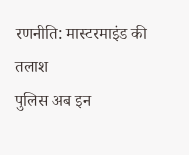रणनीति: मास्टरमाइंड की तलाश
पुलिस अब इन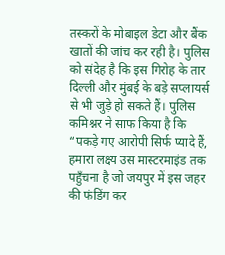तस्करों के मोबाइल डेटा और बैंक खातों की जांच कर रही है। पुलिस को संदेह है कि इस गिरोह के तार दिल्ली और मुंबई के बड़े सप्लायर्स से भी जुड़े हो सकते हैं। पुलिस कमिश्नर ने साफ किया है कि “पकड़े गए आरोपी सिर्फ प्यादे हैं, हमारा लक्ष्य उस मास्टरमाइंड तक पहुँचना है जो जयपुर में इस जहर की फंडिंग कर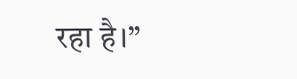रहा है।”